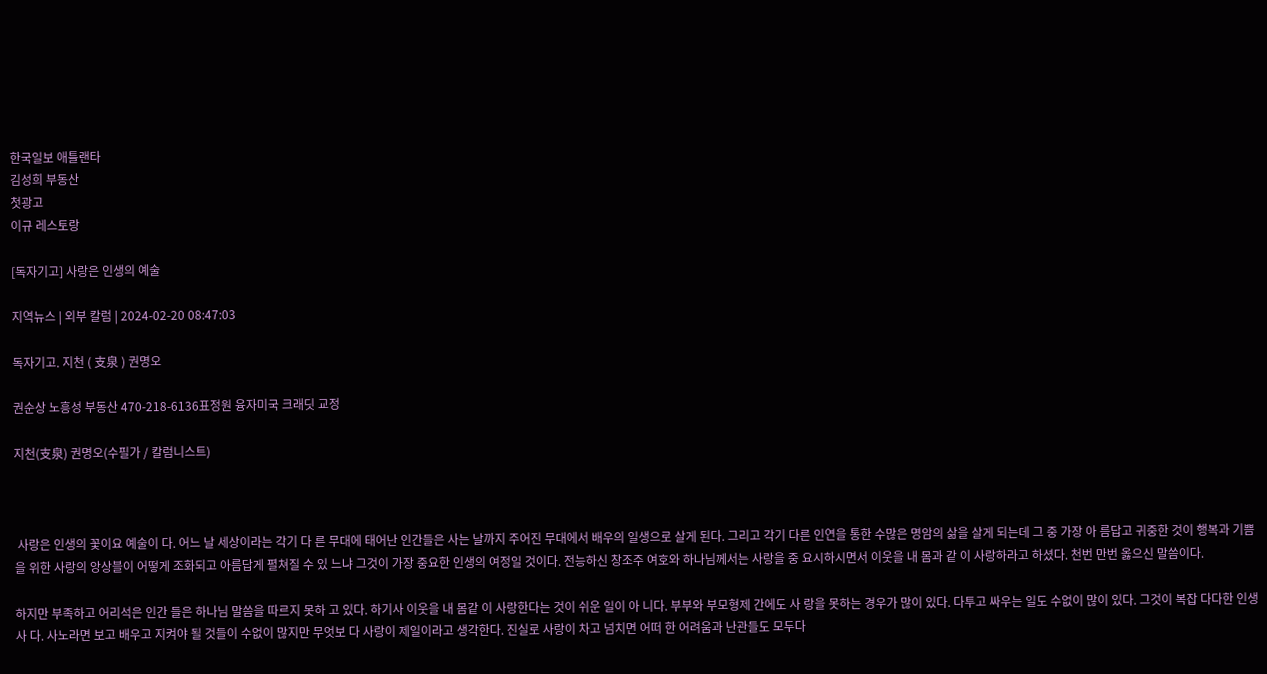한국일보 애틀랜타
김성희 부동산
첫광고
이규 레스토랑

[독자기고] 사랑은 인생의 예술

지역뉴스 | 외부 칼럼 | 2024-02-20 08:47:03

독자기고. 지천 ( 支泉 ) 권명오

권순상 노흥성 부동산 470-218-6136표정원 융자미국 크래딧 교정

지천(支泉) 권명오(수필가 / 칼럼니스트)



 사랑은 인생의 꽃이요 예술이 다. 어느 날 세상이라는 각기 다 른 무대에 태어난 인간들은 사는 날까지 주어진 무대에서 배우의 일생으로 살게 된다. 그리고 각기 다른 인연을 통한 수많은 명암의 삶을 살게 되는데 그 중 가장 아 름답고 귀중한 것이 행복과 기쁨 을 위한 사랑의 앙상블이 어떻게 조화되고 아름답게 펼쳐질 수 있 느냐 그것이 가장 중요한 인생의 여정일 것이다. 전능하신 창조주 여호와 하나님께서는 사랑을 중 요시하시면서 이웃을 내 몸과 같 이 사랑하라고 하셨다. 천번 만번 옳으신 말씀이다.

하지만 부족하고 어리석은 인간 들은 하나님 말씀을 따르지 못하 고 있다. 하기사 이웃을 내 몸같 이 사랑한다는 것이 쉬운 일이 아 니다. 부부와 부모형제 간에도 사 랑을 못하는 경우가 많이 있다. 다투고 싸우는 일도 수없이 많이 있다. 그것이 복잡 다다한 인생사 다. 사노라면 보고 배우고 지켜야 될 것들이 수없이 많지만 무엇보 다 사랑이 제일이라고 생각한다. 진실로 사랑이 차고 넘치면 어떠 한 어려움과 난관들도 모두다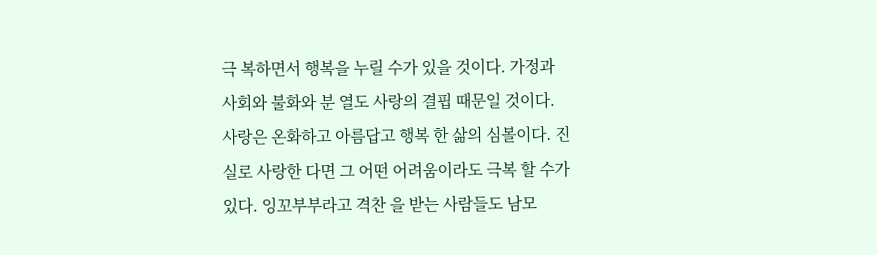극 복하면서 행복을 누릴 수가 있을 것이다. 가정과 사회와 불화와 분 열도 사랑의 결핍 때문일 것이다. 사랑은 온화하고 아름답고 행복 한 삶의 심볼이다. 진실로 사랑한 다면 그 어떤 어려움이라도 극복 할 수가 있다. 잉꼬부부라고 격찬 을 받는 사람들도 남모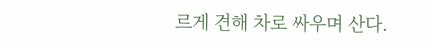르게 견해 차로 싸우며 산다.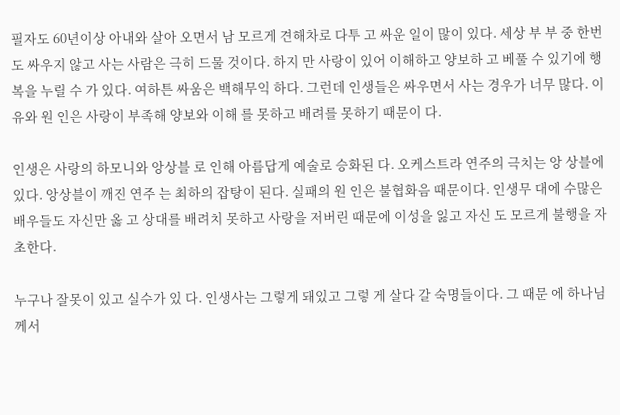필자도 60년이상 아내와 살아 오면서 남 모르게 견해차로 다투 고 싸운 일이 많이 있다. 세상 부 부 중 한번도 싸우지 않고 사는 사람은 극히 드물 것이다. 하지 만 사랑이 있어 이해하고 양보하 고 베풀 수 있기에 행복을 누릴 수 가 있다. 여하튼 싸움은 백해무익 하다. 그런데 인생들은 싸우면서 사는 경우가 너무 많다. 이유와 원 인은 사랑이 부족해 양보와 이해 를 못하고 배려를 못하기 때문이 다.

인생은 사랑의 하모니와 앙상블 로 인해 아름답게 예술로 승화된 다. 오케스트라 연주의 극치는 앙 상블에 있다. 앙상블이 깨진 연주 는 최하의 잡탕이 된다. 실패의 원 인은 불협화음 때문이다. 인생무 대에 수많은 배우들도 자신만 옳 고 상대를 배려치 못하고 사랑을 저버린 때문에 이성을 잃고 자신 도 모르게 불행을 자초한다.

누구나 잘못이 있고 실수가 있 다. 인생사는 그렇게 돼있고 그렇 게 살다 갈 숙명들이다. 그 때문 에 하나님께서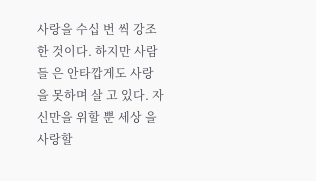사랑을 수십 번 씩 강조한 것이다. 하지만 사람들 은 안타깝게도 사랑을 못하며 살 고 있다. 자신만을 위할 뿐 세상 을 사랑할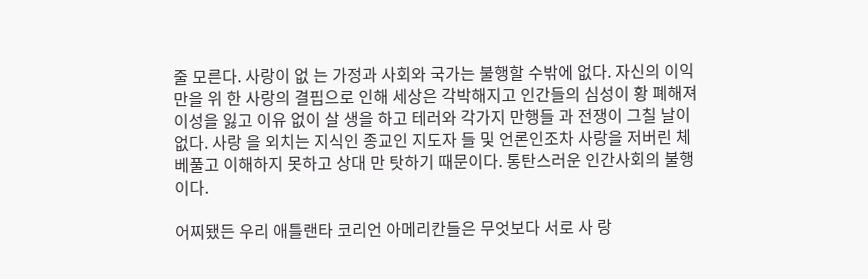줄 모른다. 사랑이 없 는 가정과 사회와 국가는 불행할 수밖에 없다. 자신의 이익만을 위 한 사랑의 결핍으로 인해 세상은 각박해지고 인간들의 심성이 황 폐해져 이성을 잃고 이유 없이 살 생을 하고 테러와 각가지 만행들 과 전쟁이 그칠 날이 없다. 사랑 을 외치는 지식인 종교인 지도자 들 및 언론인조차 사랑을 저버린 체 베풀고 이해하지 못하고 상대 만 탓하기 때문이다. 통탄스러운 인간사회의 불행이다.

어찌됐든 우리 애틀랜타 코리언 아메리칸들은 무엇보다 서로 사 랑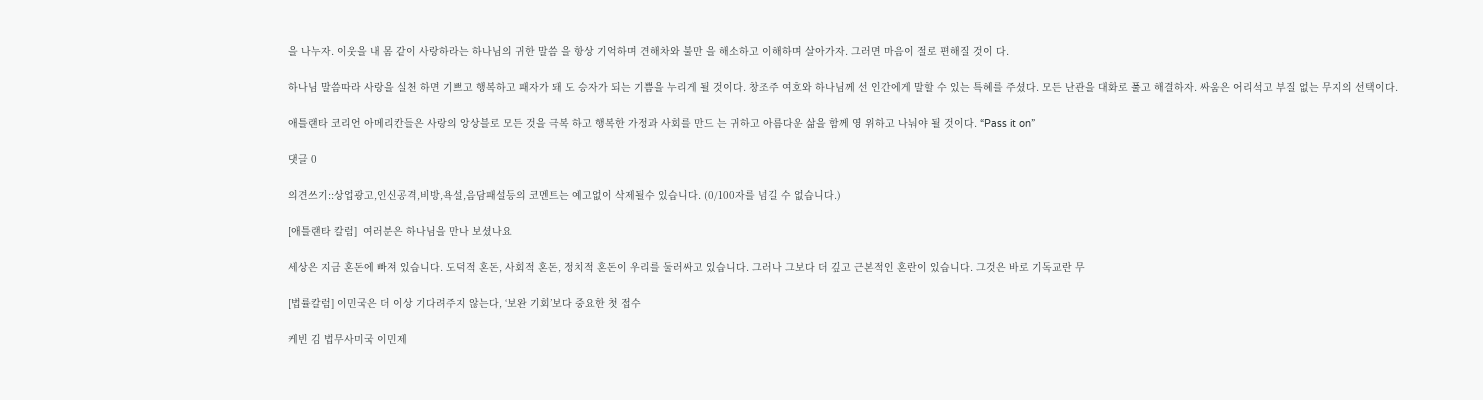을 나누자. 이웃을 내 몸 같이 사랑하라는 하나님의 귀한 말씀 을 항상 기억하며 견해차와 불만 을 해소하고 이해하며 살아가자. 그러면 마음이 절로 편해질 것이 다.

하나님 말씀따라 사랑을 실천 하면 기쁘고 행복하고 패자가 돼 도 승자가 되는 기쁨을 누리게 될 것이다. 창조주 여호와 하나님께 선 인간에게 말할 수 있는 특혜를 주셨다. 모든 난관을 대화로 풀고 해결하자. 싸움은 어리석고 부질 없는 무지의 선택이다.

애틀랜타 코리언 아메리칸들은 사랑의 앙상블로 모든 것을 극복 하고 행복한 가정과 사회를 만드 는 귀하고 아름다운 삶을 함께 영 위하고 나눠야 될 것이다. “Pass it on”

댓글 0

의견쓰기::상업광고,인신공격,비방,욕설,음담패설등의 코멘트는 예고없이 삭제될수 있습니다. (0/100자를 넘길 수 없습니다.)

[애틀랜타 칼럼]  여러분은 하나님을 만나 보셨나요

세상은 지금 혼돈에 빠져 있습니다. 도덕적 혼돈, 사회적 혼돈, 정치적 혼돈이 우리를 둘러싸고 있습니다. 그러나 그보다 더 깊고 근본적인 혼란이 있습니다. 그것은 바로 기독교란 무

[법률칼럼] 이민국은 더 이상 기다려주지 않는다, ‘보완 기회’보다 중요한 첫 접수

케빈 김 법무사미국 이민제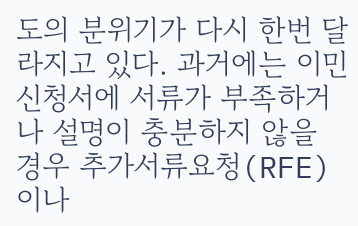도의 분위기가 다시 한번 달라지고 있다. 과거에는 이민 신청서에 서류가 부족하거나 설명이 충분하지 않을 경우 추가서류요청(RFE)이나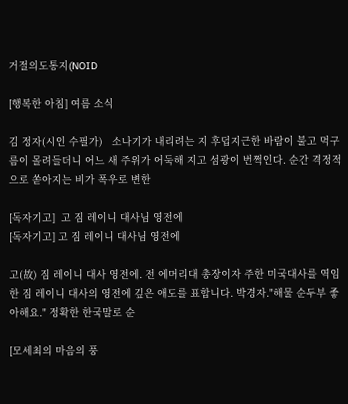거절의도통지(NOID

[행복한 아침] 여름 소식

김 정자(시인 수필가)   소나기가 내리려는 지 후덥지근한 바람이 불고 먹구름이 몰려들더니 어느 새 주위가 어둑해 지고 섬광이 번쩍인다. 순간 격정적으로 쏟아지는 비가 폭우로 변한

[독자기고]  고 짐 레이니 대사님 영전에
[독자기고] 고 짐 레이니 대사님 영전에

고(故) 짐 레이니 대사 영전에. 전 에머리대 총장이자 주한 미국대사를 역임한 짐 레이니 대사의 영전에 깊은 애도를 표합니다. 박경자."해물 순두부 좋아해요." 정확한 한국말로 순

[모세최의 마음의 풍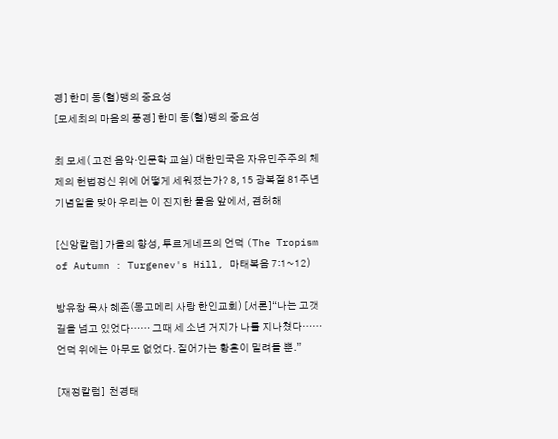경] 한미 동(혈)맹의 중요성
[모세최의 마음의 풍경] 한미 동(혈)맹의 중요성

최 모세( 고전 음악·인문학 교실) 대한민국은 자유민주주의 체제의 헌법정신 위에 어떻게 세워졌는가? 8, 15 광복절 81주년 기념일을 맞아 우리는 이 진지한 물음 앞에서, 겸허해

[신앙칼럼] 가을의 향성, 투르게네프의 언덕 (The Tropism of Autumn : Turgenev's Hill, 마태복음 7:1~12)

방유창 목사 혜존(몽고메리 사랑 한인교회) [서론]“나는 고갯길을 넘고 있었다…… 그때 세 소년 거지가 나를 지나쳤다…… 언덕 위에는 아무도 없었다. 짙어가는 황혼이 밀려들 뿐.”

[재정칼럼]  천경태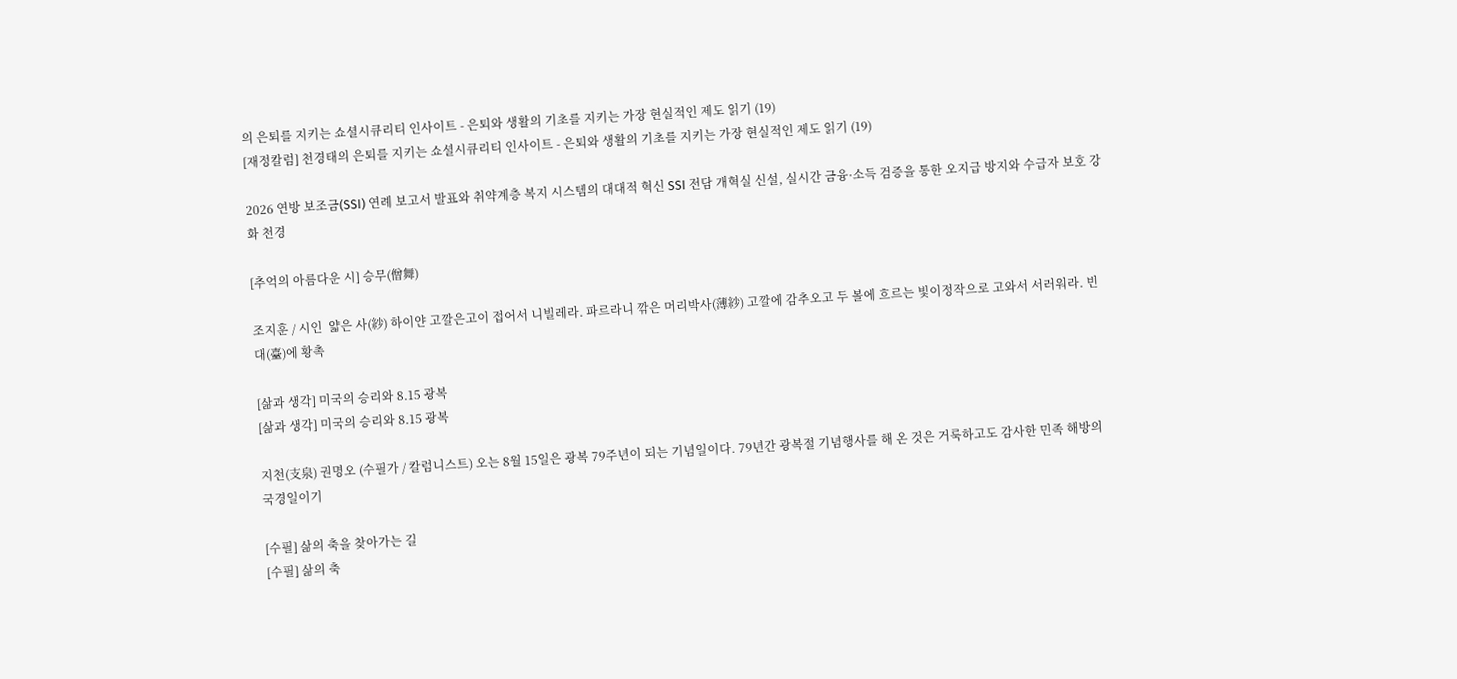의 은퇴를 지키는 쇼셜시큐리티 인사이트 - 은퇴와 생활의 기초를 지키는 가장 현실적인 제도 읽기 (19)
[재정칼럼] 천경태의 은퇴를 지키는 쇼셜시큐리티 인사이트 - 은퇴와 생활의 기초를 지키는 가장 현실적인 제도 읽기 (19)

2026 연방 보조금(SSI) 연례 보고서 발표와 취약계층 복지 시스템의 대대적 혁신 SSI 전담 개혁실 신설, 실시간 금융·소득 검증을 통한 오지급 방지와 수급자 보호 강화 천경

[추억의 아름다운 시] 승무(僧舞)

조지훈 / 시인  얇은 사(紗) 하이얀 고깔은고이 접어서 니빌레라. 파르라니 깎은 머리박사(薄紗) 고깔에 감추오고 두 볼에 흐르는 빛이정작으로 고와서 서러워라. 빈 대(臺)에 황촉

[삶과 생각] 미국의 승리와 8.15 광복
[삶과 생각] 미국의 승리와 8.15 광복

지천(支泉) 권명오 (수필가 / 칼럼니스트) 오는 8월 15일은 광복 79주년이 되는 기념일이다. 79년간 광복절 기념행사를 해 온 것은 거룩하고도 감사한 민족 해방의 국경일이기

[수필] 삶의 축을 찾아가는 길
[수필] 삶의 축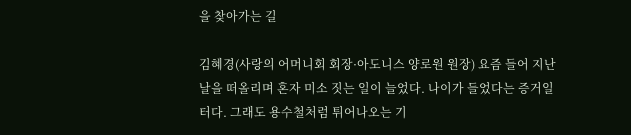을 찾아가는 길

김혜경(사랑의 어머니회 회장·아도니스 양로원 원장) 요즘 들어 지난날을 떠올리며 혼자 미소 짓는 일이 늘었다. 나이가 들었다는 증거일 터다. 그래도 용수철처럼 튀어나오는 기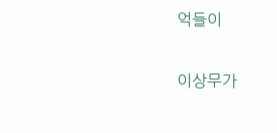억들이

이상무가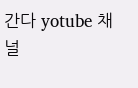간다 yotube 채널